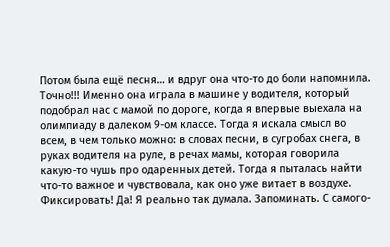Потом была ещё песня… и вдруг она что-то до боли напомнила. Точно!!! Именно она играла в машине у водителя, который подобрал нас с мамой по дороге, когда я впервые выехала на олимпиаду в далеком 9-ом классе. Тогда я искала смысл во всем, в чем только можно: в словах песни, в сугробах снега, в руках водителя на руле, в речах мамы, которая говорила какую-то чушь про одаренных детей. Тогда я пыталась найти что-то важное и чувствовала, как оно уже витает в воздухе. Фиксировать! Да! Я реально так думала. Запоминать. С самого-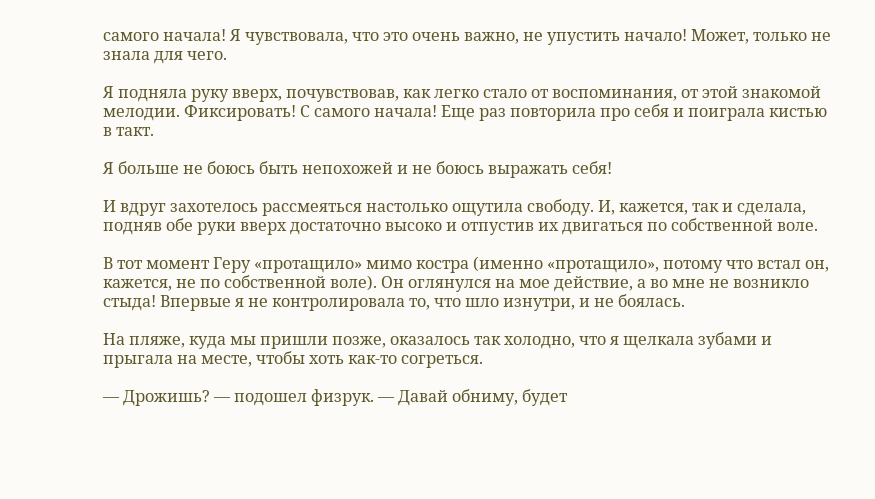самого начала! Я чувствовала, что это очень важно, не упустить начало! Может, только не знала для чего.

Я подняла руку вверх, почувствовав, как легко стало от воспоминания, от этой знакомой мелодии. Фиксировать! С самого начала! Еще раз повторила про себя и поиграла кистью в такт.

Я больше не боюсь быть непохожей и не боюсь выражать себя!

И вдруг захотелось рассмеяться настолько ощутила свободу. И, кажется, так и сделала, подняв обе руки вверх достаточно высоко и отпустив их двигаться по собственной воле.

В тот момент Геру «протащило» мимо костра (именно «протащило», потому что встал он, кажется, не по собственной воле). Он оглянулся на мое действие, а во мне не возникло стыда! Впервые я не контролировала то, что шло изнутри, и не боялась.

На пляже, куда мы пришли позже, оказалось так холодно, что я щелкала зубами и прыгала на месте, чтобы хоть как-то согреться.

— Дрожишь? — подошел физрук. — Давай обниму, будет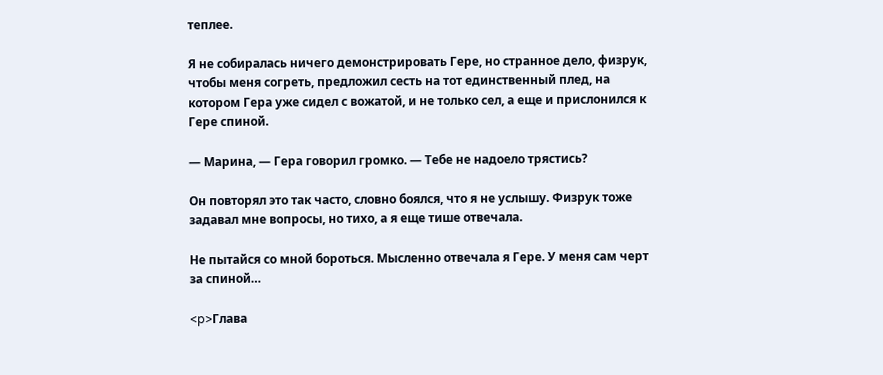теплее.

Я не собиралась ничего демонстрировать Гере, но странное дело, физрук, чтобы меня согреть, предложил сесть на тот единственный плед, на котором Гера уже сидел с вожатой, и не только сел, а еще и прислонился к Гере спиной.

— Марина, — Гера говорил громко. — Тебе не надоело трястись?

Он повторял это так часто, словно боялся, что я не услышу. Физрук тоже задавал мне вопросы, но тихо, а я еще тише отвечала.

Не пытайся со мной бороться. Мысленно отвечала я Гере. У меня сам черт за спиной…

<p>Глава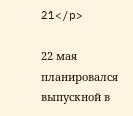21</p>

22 мая планировался выпускной в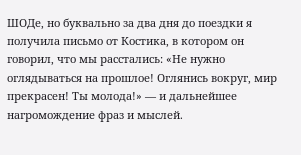ШОДе, но буквально за два дня до поездки я получила письмо от Костика, в котором он говорил, что мы расстались: «Не нужно оглядываться на прошлое! Оглянись вокруг, мир прекрасен! Ты молода!» — и дальнейшее нагромождение фраз и мыслей.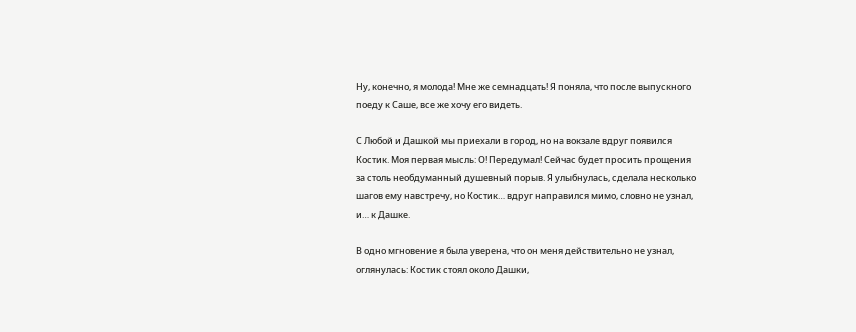Ну, конечно, я молода! Мне же семнадцать! Я поняла, что после выпускного поеду к Саше, все же хочу его видеть.

С Любой и Дашкой мы приехали в город, но на вокзале вдруг появился Костик. Моя первая мысль: О! Передумал! Сейчас будет просить прощения за столь необдуманный душевный порыв. Я улыбнулась, сделала несколько шагов ему навстречу, но Костик… вдруг направился мимо, словно не узнал, и… к Дашке.

В одно мгновение я была уверена, что он меня действительно не узнал, оглянулась: Костик стоял около Дашки,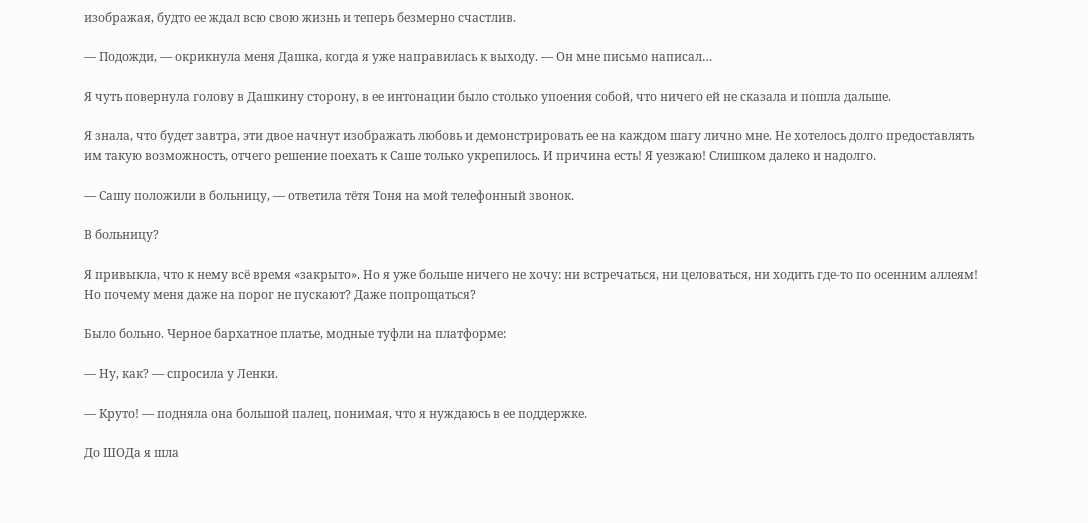изображая, будто ее ждал всю свою жизнь и теперь безмерно счастлив.

— Подожди, — окрикнула меня Дашка, когда я уже направилась к выходу. — Он мне письмо написал…

Я чуть повернула голову в Дашкину сторону, в ее интонации было столько упоения собой, что ничего ей не сказала и пошла дальше.

Я знала, что будет завтра, эти двое начнут изображать любовь и демонстрировать ее на каждом шагу лично мне. Не хотелось долго предоставлять им такую возможность, отчего решение поехать к Саше только укрепилось. И причина есть! Я уезжаю! Слишком далеко и надолго.

— Сашу положили в больницу, — ответила тётя Тоня на мой телефонный звонок.

В больницу?

Я привыкла, что к нему всё время «закрыто». Но я уже больше ничего не хочу: ни встречаться, ни целоваться, ни ходить где-то по осенним аллеям! Но почему меня даже на порог не пускают? Даже попрощаться?

Было больно. Черное бархатное платье, модные туфли на платформе:

— Ну, как? — спросила у Ленки.

— Круто! — подняла она большой палец, понимая, что я нуждаюсь в ее поддержке.

До ШОДа я шла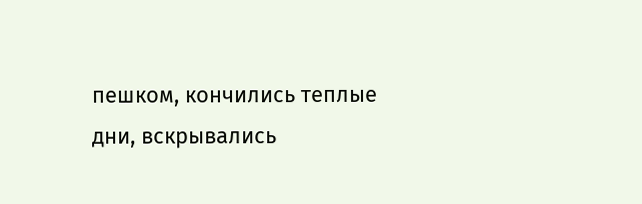пешком, кончились теплые дни, вскрывались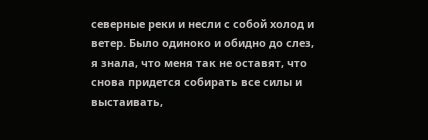северные реки и несли с собой холод и ветер. Было одиноко и обидно до слез, я знала, что меня так не оставят, что снова придется собирать все силы и выстаивать,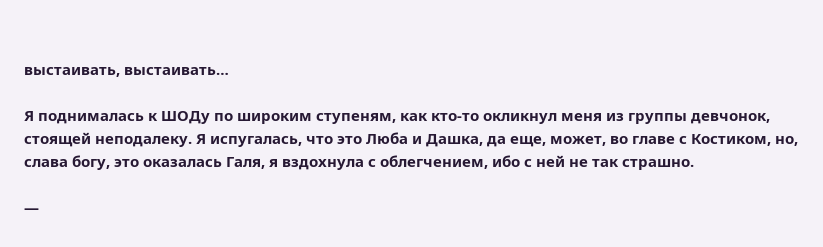выстаивать, выстаивать…

Я поднималась к ШОДу по широким ступеням, как кто-то окликнул меня из группы девчонок, стоящей неподалеку. Я испугалась, что это Люба и Дашка, да еще, может, во главе с Костиком, но, слава богу, это оказалась Галя, я вздохнула с облегчением, ибо с ней не так страшно.

—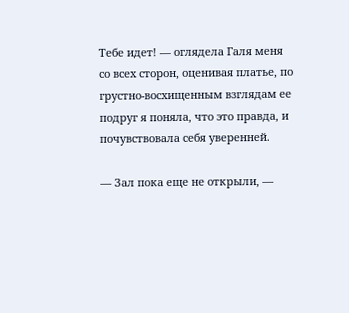Тебе идет! — оглядела Галя меня со всех сторон, оценивая платье, по грустно-восхищенным взглядам ее подруг я поняла, что это правда, и почувствовала себя уверенней.

— Зал пока еще не открыли, —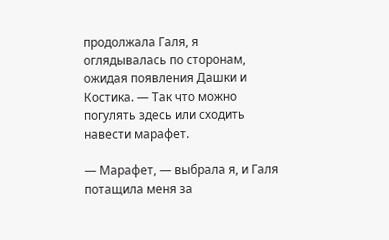продолжала Галя, я оглядывалась по сторонам, ожидая появления Дашки и Костика. — Так что можно погулять здесь или сходить навести марафет.

— Марафет, — выбрала я, и Галя потащила меня за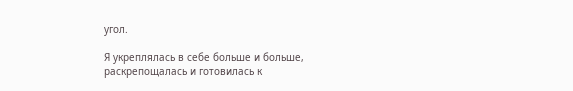угол.

Я укреплялась в себе больше и больше, раскрепощалась и готовилась к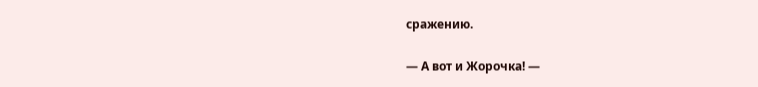сражению.

— А вот и Жорочка! —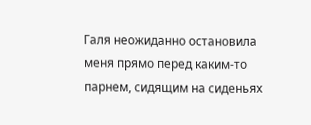Галя неожиданно остановила меня прямо перед каким-то парнем, сидящим на сиденьях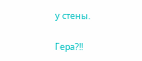у стены.

Гера?!!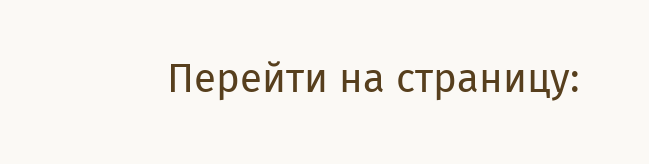Перейти на страницу: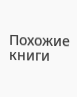Похожие книги